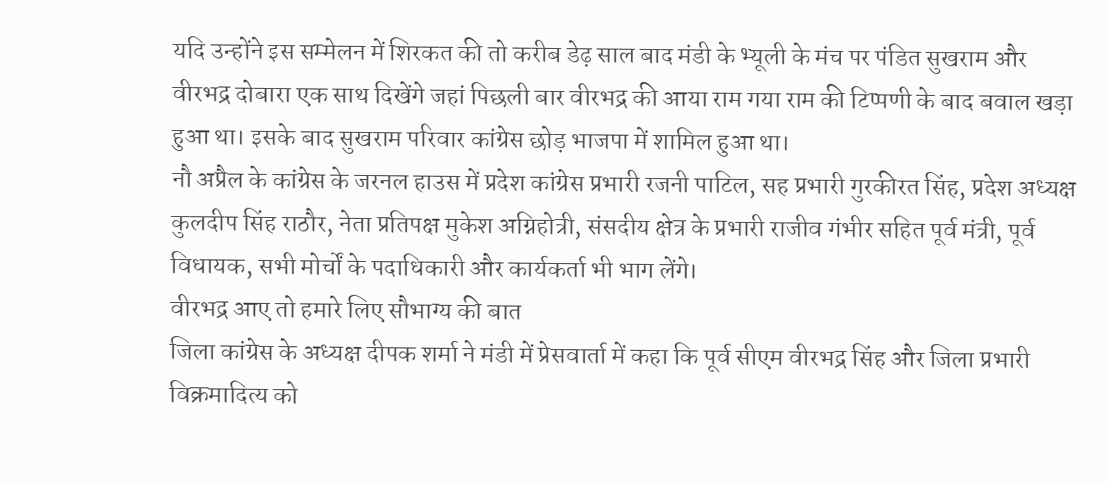यदि उन्होंने इस सम्मेलन में शिरकत की तो करीब डेढ़ साल बाद मंडी के भ्यूली के मंच पर पंडित सुखराम और वीरभद्र दोबारा एक साथ दिखेंगे जहां पिछली बार वीरभद्र की आया राम गया राम की टिप्पणी के बाद बवाल खड़ा हुआ था। इसके बाद सुखराम परिवार कांग्रेस छोड़ भाजपा में शामिल हुआ था।
नौ अप्रैल के कांग्रेस के जरनल हाउस में प्रदेश कांग्रेस प्रभारी रजनी पाटिल, सह प्रभारी गुरकीरत सिंह, प्रदेश अध्यक्ष कुलदीप सिंह राठौर, नेता प्रतिपक्ष मुकेश अग्निहोत्री, संसदीय क्षेत्र के प्रभारी राजीव गंभीर सहित पूर्व मंत्री, पूर्व विधायक, सभी मोर्चों के पदाधिकारी और कार्यकर्ता भी भाग लेंगे।
वीरभद्र आए तो हमारे लिए सौभाग्य की बात
जिला कांग्रेस के अध्यक्ष दीपक शर्मा ने मंडी में प्रेसवार्ता में कहा कि पूर्व सीएम वीरभद्र सिंह और जिला प्रभारी विक्रमादित्य को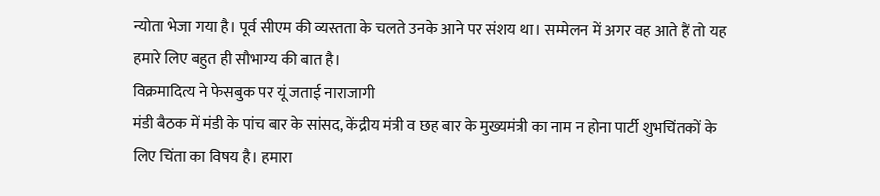न्योता भेजा गया है। पूर्व सीएम की व्यस्तता के चलते उनके आने पर संशय था। सम्मेलन में अगर वह आते हैं तो यह हमारे लिए बहुत ही सौभाग्य की बात है।
विक्रमादित्य ने फेसबुक पर यूं जताई नाराजागी
मंडी बैठक में मंडी के पांच बार के सांसद, केंद्रीय मंत्री व छह बार के मुख्यमंत्री का नाम न होना पार्टी शुभचिंतकों के लिए चिंता का विषय है। हमारा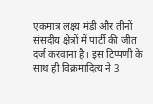एकमात्र लक्ष्य मंडी और तीनों संसदीय क्षेत्रों में पार्टी की जीत दर्ज करवाना है। इस टिप्पणी के साथ ही विक्रमादित्य ने 3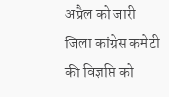अप्रैल को जारी जिला कांग्रेस कमेटी की विज्ञप्ति को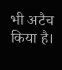भी अटैच किया है।